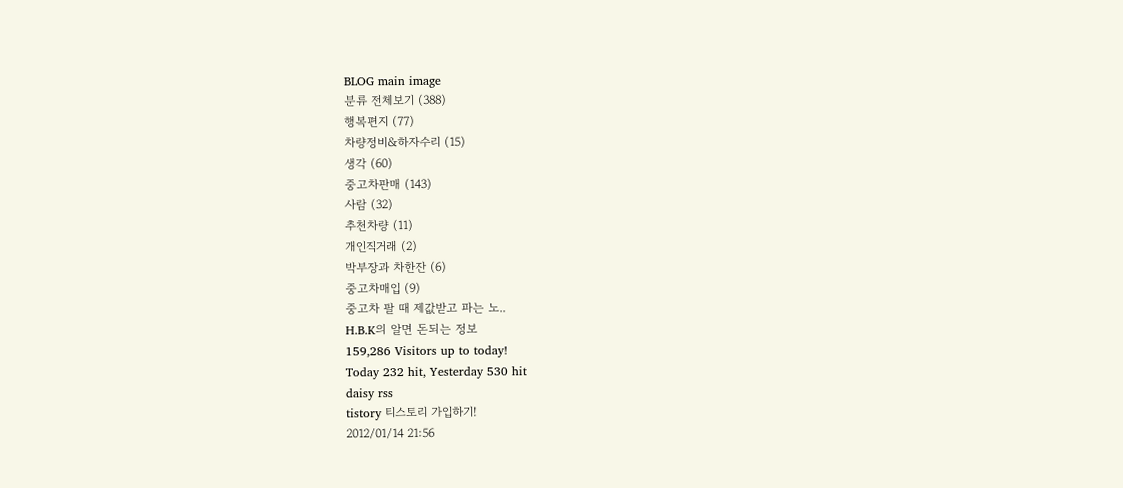BLOG main image
분류 전체보기 (388)
행복편지 (77)
차량정비&하자수리 (15)
생각 (60)
중고차판매 (143)
사람 (32)
추천차량 (11)
개인직거래 (2)
박부장과 차한잔 (6)
중고차매입 (9)
중고차 팔 때 제값받고 파는 노..
H.B.K의 알면 돈되는 정보
159,286 Visitors up to today!
Today 232 hit, Yesterday 530 hit
daisy rss
tistory 티스토리 가입하기!
2012/01/14 21:56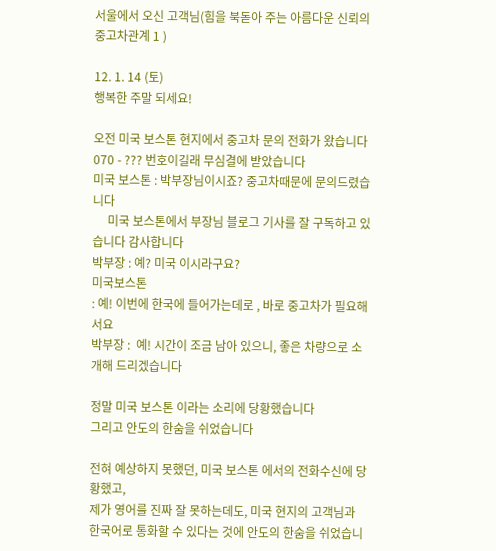서울에서 오신 고객님(힘을 북돋아 주는 아름다운 신뢰의 중고차관계 1 )

12. 1. 14 (토)
행복한 주말 되세요!

오전 미국 보스톤 현지에서 중고차 문의 전화가 왔습니다
070 - ??? 번호이길래 무심결에 받았습니다
미국 보스톤 : 박부장님이시죠? 중고차때문에 문의드렸습니다
     미국 보스톤에서 부장님 블로그 기사를 잘 구독하고 있습니다 감사합니다
박부장 : 예? 미국 이시라구요?
미국보스톤
: 예! 이번에 한국에 들어가는데로 , 바로 중고차가 필요해서요
박부장 :  예! 시간이 조금 남아 있으니, 좋은 차량으로 소개해 드리겠습니다

정말 미국 보스톤 이라는 소리에 당황했습니다
그리고 안도의 한숨을 쉬었습니다

전혀 예상하지 못했던, 미국 보스톤 에서의 전화수신에 당황했고,
제가 영어를 진짜 잘 못하는데도, 미국 현지의 고객님과
한국어로 통화할 수 있다는 것에 안도의 한숨을 쉬었습니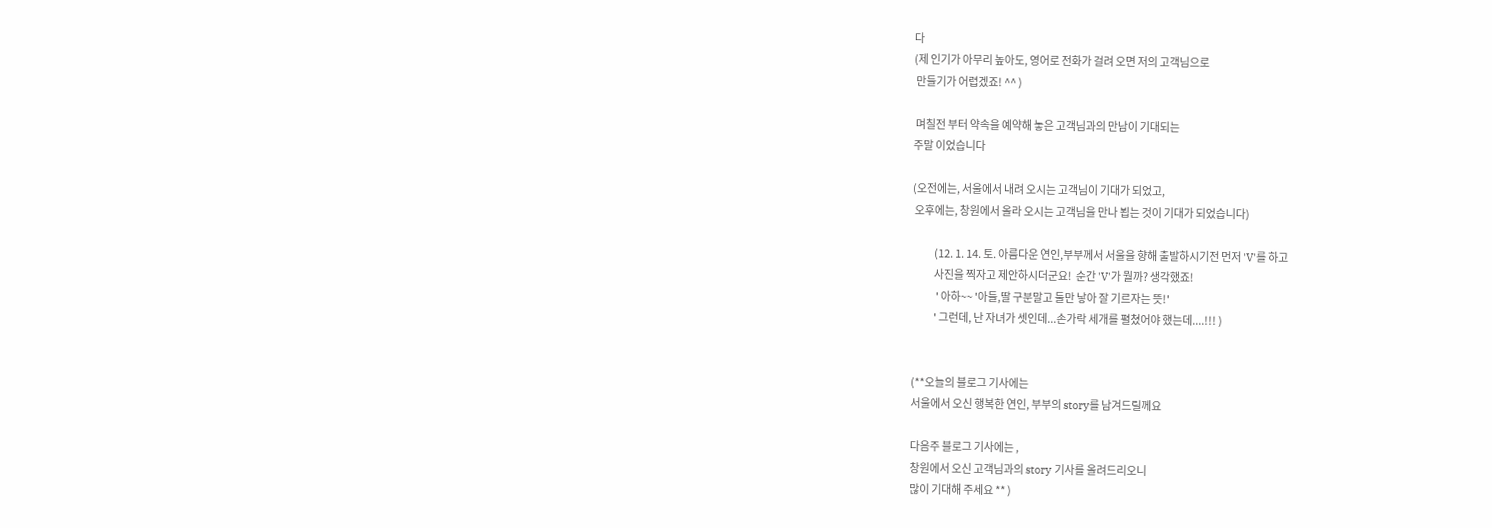다
(제 인기가 아무리 높아도, 영어로 전화가 걸려 오면 저의 고객님으로
 만들기가 어렵겠죠! ^^ )

 며칠전 부터 약속을 예약해 놓은 고객님과의 만남이 기대되는
주말 이었습니다

(오전에는, 서울에서 내려 오시는 고객님이 기대가 되었고,
 오후에는, 창원에서 올라 오시는 고객님을 만나 뵙는 것이 기대가 되었습니다)

           (12. 1. 14. 토. 아름다운 연인,부부께서 서울을 향해 출발하시기전 먼저 'V'를 하고
           사진을 찍자고 제안하시더군요!  순간 'V'가 뭘까? 생각했죠!
            ' 아하~~ '아들,딸 구분말고 둘만 낳아 잘 기르자는 뜻!'
           ' 그런데, 난 자녀가 셋인데...손가락 세개를 펼쳤어야 했는데....!!! )


(**오늘의 블로그 기사에는
서울에서 오신 행복한 연인, 부부의 story를 남겨드릴께요

다음주 블로그 기사에는 ,
창원에서 오신 고객님과의 story 기사를 올려드리오니
많이 기대해 주세요 ** )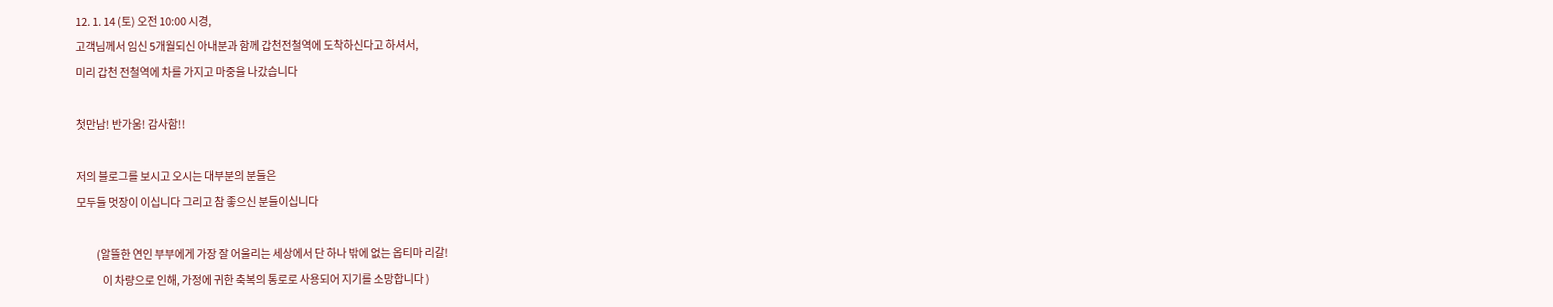12. 1. 14 (토) 오전 10:00 시경,
고객님께서 임신 5개월되신 아내분과 함께 갑천전철역에 도착하신다고 하셔서,
미리 갑천 전철역에 차를 가지고 마중을 나갔습니다

첫만남! 반가움! 감사함!!

저의 블로그를 보시고 오시는 대부분의 분들은
모두들 멋장이 이십니다 그리고 참 좋으신 분들이십니다

          (알뜰한 연인 부부에게 가장 잘 어울리는 세상에서 단 하나 밖에 없는 옵티마 리갈!
             이 차량으로 인해, 가정에 귀한 축복의 통로로 사용되어 지기를 소망합니다 )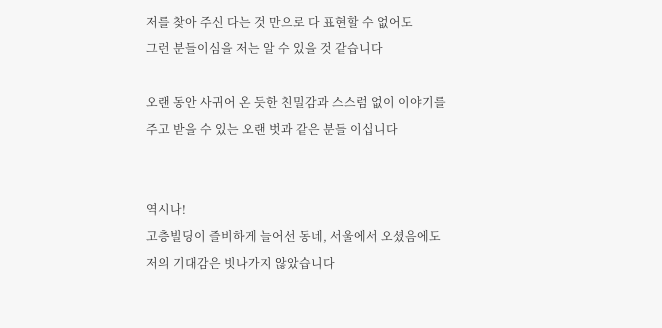저를 찾아 주신 다는 것 만으로 다 표현할 수 없어도
그런 분들이심을 저는 알 수 있을 것 같습니다

오랜 동안 사귀어 온 듯한 친밀감과 스스럼 없이 이야기를
주고 받을 수 있는 오랜 벗과 같은 분들 이십니다


역시나!
고층빌딩이 즐비하게 늘어선 동네, 서울에서 오셨음에도
저의 기대감은 빗나가지 않았습니다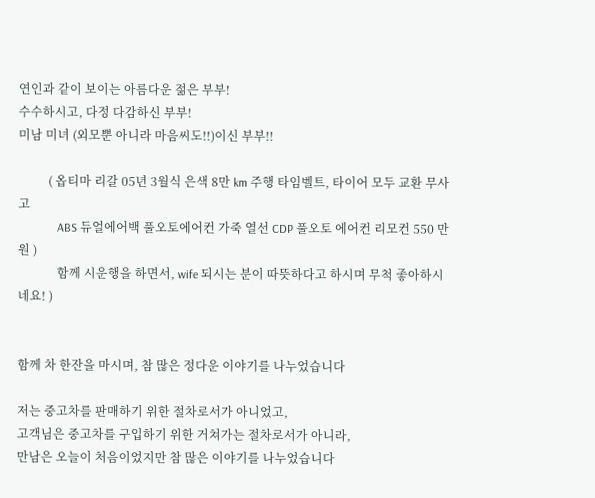연인과 같이 보이는 아름다운 젊은 부부!
수수하시고, 다정 다감하신 부부!
미남 미녀 (외모뿐 아니라 마음씨도!!)이신 부부!!

          ( 옵티마 리갈 05년 3월식 은색 8만 km 주행 타임벨트, 타이어 모두 교환 무사고
             ABS 듀얼에어백 풀오토에어컨 가죽 열선 CDP 풀오토 에어컨 리모컨 550 만원 )
             함께 시운행을 하면서, wife 되시는 분이 따뜻하다고 하시며 무척 좋아하시네요! )


함께 차 한잔을 마시며, 참 많은 정다운 이야기를 나누었습니다

저는 중고차를 판매하기 위한 절차로서가 아니었고,
고객님은 중고차를 구입하기 위한 거쳐가는 절차로서가 아니라,
만남은 오늘이 처음이었지만 참 많은 이야기를 나누었습니다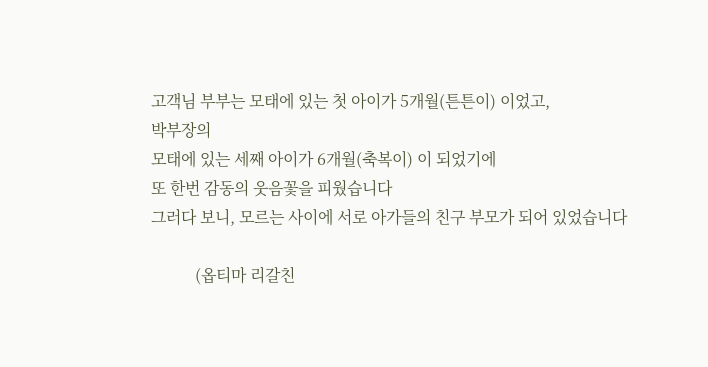고객님 부부는 모태에 있는 첫 아이가 5개월(튼튼이) 이었고,
박부장의
모태에 있는 세째 아이가 6개월(축복이) 이 되었기에
또 한번 감동의 웃음꽃을 피웠습니다
그러다 보니, 모르는 사이에 서로 아가들의 친구 부모가 되어 있었습니다

           (옵티마 리갈친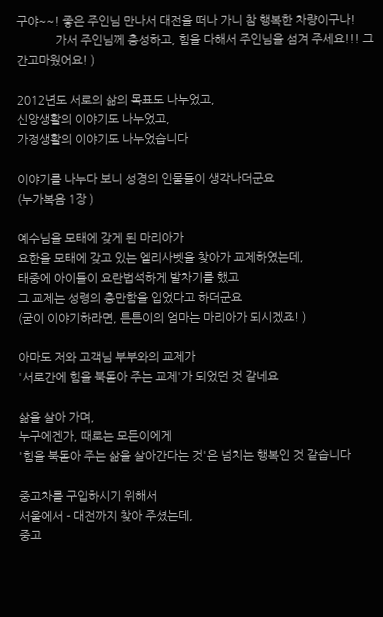구야~~! 좋은 주인님 만나서 대전을 떠나 가니 참 행복한 차량이구나!
             가서 주인님께 충성하고, 힘을 다해서 주인님을 섬겨 주세요!!! 그간고마웠어요! )

2012년도 서로의 삶의 목표도 나누었고,
신앙생활의 이야기도 나누었고,
가정생활의 이야기도 나누었습니다

이야기를 나누다 보니 성경의 인물들이 생각나더군요
(누가복음 1장 )

예수님을 모태에 갖게 된 마리아가
요한을 모태에 갖고 있는 엘리사벳을 찾아가 교제하였는데,
태중에 아이들이 요란법석하게 발차기를 했고
그 교제는 성령의 충만함을 입었다고 하더군요
(굳이 이야기하라면, 튼튼이의 엄마는 마리아가 되시겠죠! )

아마도 저와 고객님 부부와의 교제가
'서로간에 힘을 북돋아 주는 교제'가 되었던 것 같네요

삶을 살아 가며,
누구에겐가, 때로는 모든이에게
'힘을 북돋아 주는 삶을 살아간다는 것'은 넘치는 행복인 것 같습니다

중고차를 구입하시기 위해서
서울에서 - 대전까지 찾아 주셨는데,
중고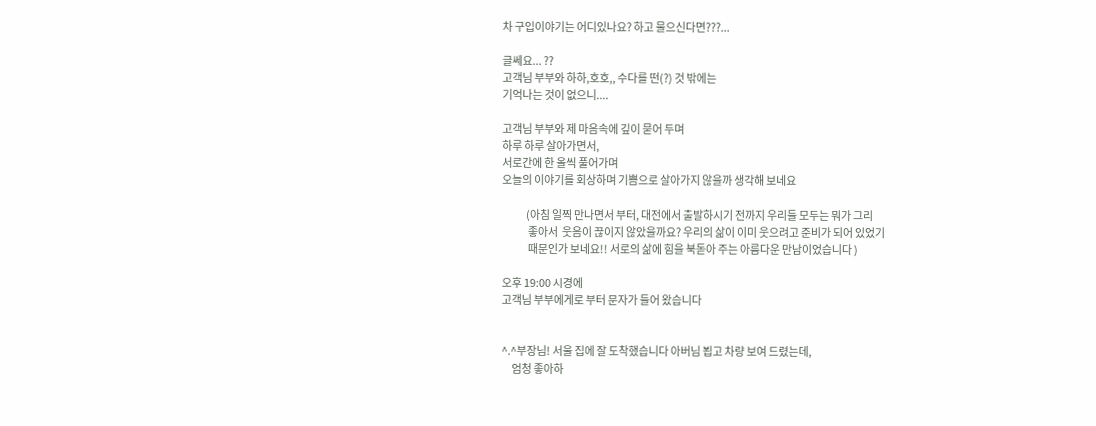차 구입이야기는 어디있나요? 하고 물으신다면???...

글쎄요... ??
고객님 부부와 하하,호호,, 수다를 떤(?) 것 밖에는
기억나는 것이 없으니....

고객님 부부와 제 마음속에 깊이 묻어 두며
하루 하루 살아가면서,
서로간에 한 올씩 풀어가며
오늘의 이야기를 회상하며 기쁨으로 살아가지 않을까 생각해 보네요

            (아침 일찍 만나면서 부터, 대전에서 출발하시기 전까지 우리들 모두는 뭐가 그리
             좋아서  웃음이 끊이지 않았을까요? 우리의 삶이 이미 웃으려고 준비가 되어 있었기
             때문인가 보네요!! 서로의 삶에 힘을 북돋아 주는 아름다운 만남이었습니다 )

오후 19:00 시경에
고객님 부부에게로 부터 문자가 들어 왔습니다


^.^부장님! 서울 집에 잘 도착했습니다 아버님 뵙고 차량 보여 드렸는데,
     엄청 좋아하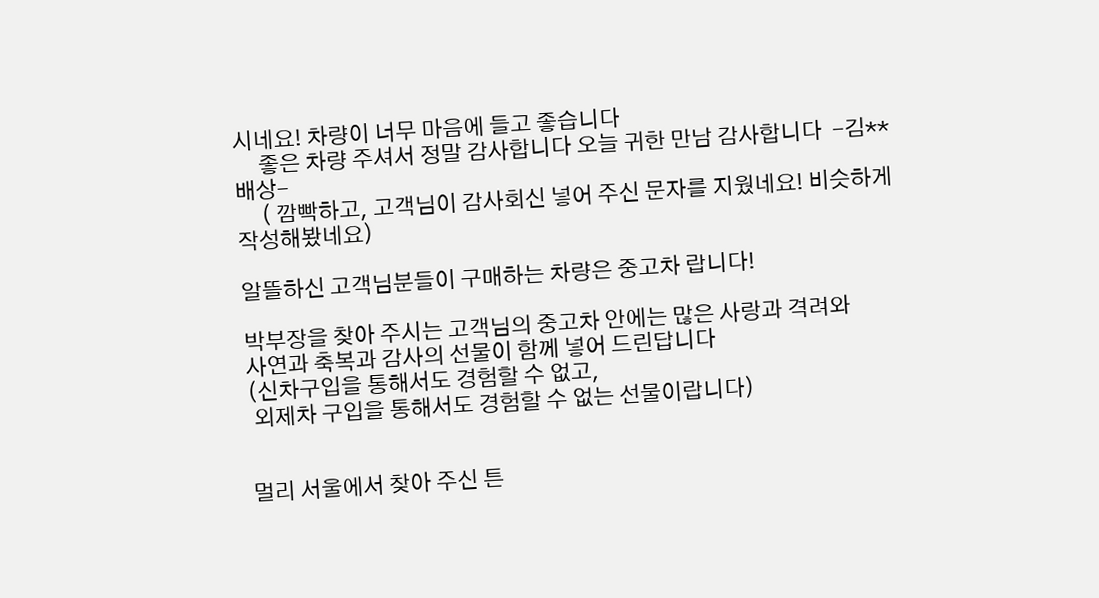시네요! 차량이 너무 마음에 들고 좋습니다
     좋은 차량 주셔서 정말 감사합니다 오늘 귀한 만남 감사합니다  -김**배상-
     ( 깜빡하고, 고객님이 감사회신 넣어 주신 문자를 지웠네요! 비슷하게 작성해봤네요)

알뜰하신 고객님분들이 구매하는 차량은 중고차 랍니다!

박부장을 찾아 주시는 고객님의 중고차 안에는 많은 사랑과 격려와
사연과 축복과 감사의 선물이 함께 넣어 드린답니다
(신차구입을 통해서도 경험할 수 없고,
 외제차 구입을 통해서도 경험할 수 없는 선물이랍니다)


멀리 서울에서 찾아 주신 튼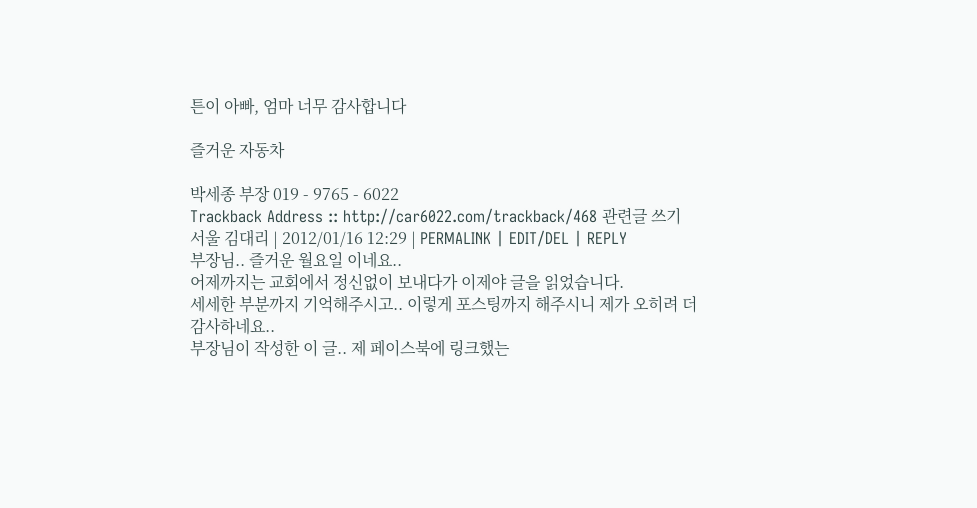튼이 아빠, 엄마 너무 감사합니다

즐거운 자동차

박세종 부장 019 - 9765 - 6022
Trackback Address :: http://car6022.com/trackback/468 관련글 쓰기
서울 김대리 | 2012/01/16 12:29 | PERMALINK | EDIT/DEL | REPLY
부장님.. 즐거운 월요일 이네요..
어제까지는 교회에서 정신없이 보내다가 이제야 글을 읽었습니다.
세세한 부분까지 기억해주시고.. 이렇게 포스팅까지 해주시니 제가 오히려 더 감사하네요..
부장님이 작성한 이 글.. 제 페이스북에 링크했는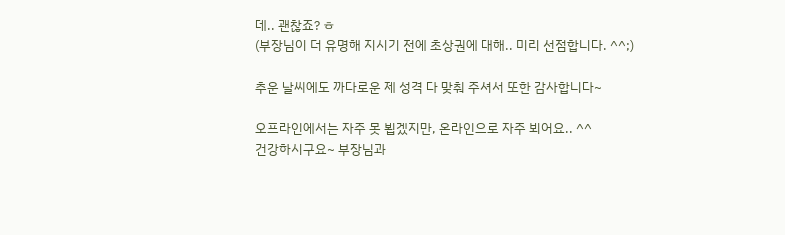데.. 괜찮죠? ㅎ
(부장님이 더 유명해 지시기 전에 초상권에 대해.. 미리 선점합니다. ^^;)

추운 날씨에도 까다로운 제 성격 다 맞춰 주셔서 또한 감사합니다~

오프라인에서는 자주 못 뵙겠지만, 온라인으로 자주 뵈어요.. ^^
건강하시구요~ 부장님과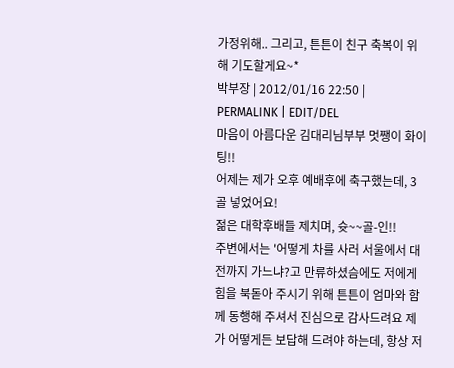가정위해.. 그리고, 튼튼이 친구 축복이 위해 기도할게요~*
박부장 | 2012/01/16 22:50 | PERMALINK | EDIT/DEL
마음이 아름다운 김대리님부부 멋쨍이 화이팅!!
어제는 제가 오후 예배후에 축구했는데, 3골 넣었어요!
젊은 대학후배들 제치며, 슛~~골-인!!
주변에서는 '어떻게 차를 사러 서울에서 대전까지 가느냐?고 만류하셨슴에도 저에게 힘을 북돋아 주시기 위해 튼튼이 엄마와 함께 동행해 주셔서 진심으로 감사드려요 제가 어떻게든 보답해 드려야 하는데, 항상 저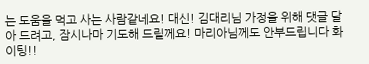는 도움을 먹고 사는 사람같네요! 대신! 김대리님 가정을 위해 댓글 달아 드려고, 잠시나마 기도해 드릴께요! 마리아님께도 안부드립니다 화이팅!!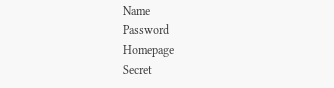Name
Password
Homepage
Secret